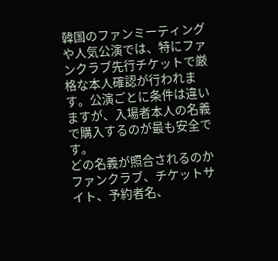韓国のファンミーティングや人気公演では、特にファンクラブ先行チケットで厳格な本人確認が行われます。公演ごとに条件は違いますが、入場者本人の名義で購入するのが最も安全です。
どの名義が照合されるのか
ファンクラブ、チケットサイト、予約者名、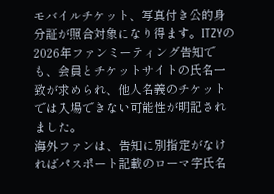モバイルチケット、写真付き公的身分証が照合対象になり得ます。ITZYの2026年ファンミーティング告知でも、会員とチケットサイトの氏名一致が求められ、他人名義のチケットでは入場できない可能性が明記されました。
海外ファンは、告知に別指定がなければパスポート記載のローマ字氏名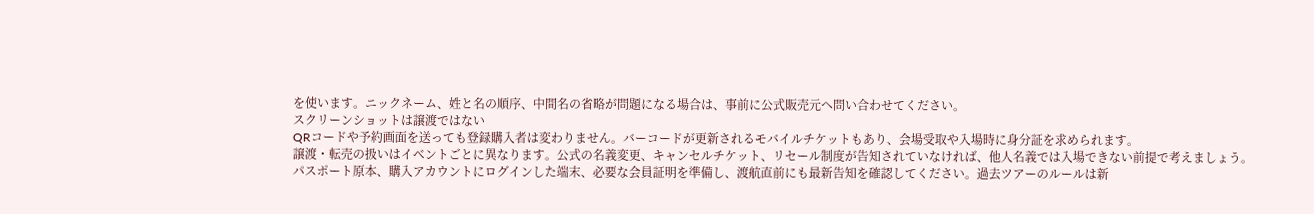を使います。ニックネーム、姓と名の順序、中間名の省略が問題になる場合は、事前に公式販売元へ問い合わせてください。
スクリーンショットは譲渡ではない
QRコードや予約画面を送っても登録購入者は変わりません。バーコードが更新されるモバイルチケットもあり、会場受取や入場時に身分証を求められます。
譲渡・転売の扱いはイベントごとに異なります。公式の名義変更、キャンセルチケット、リセール制度が告知されていなければ、他人名義では入場できない前提で考えましょう。
パスポート原本、購入アカウントにログインした端末、必要な会員証明を準備し、渡航直前にも最新告知を確認してください。過去ツアーのルールは新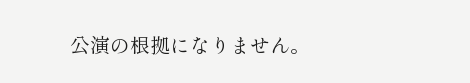公演の根拠になりません。